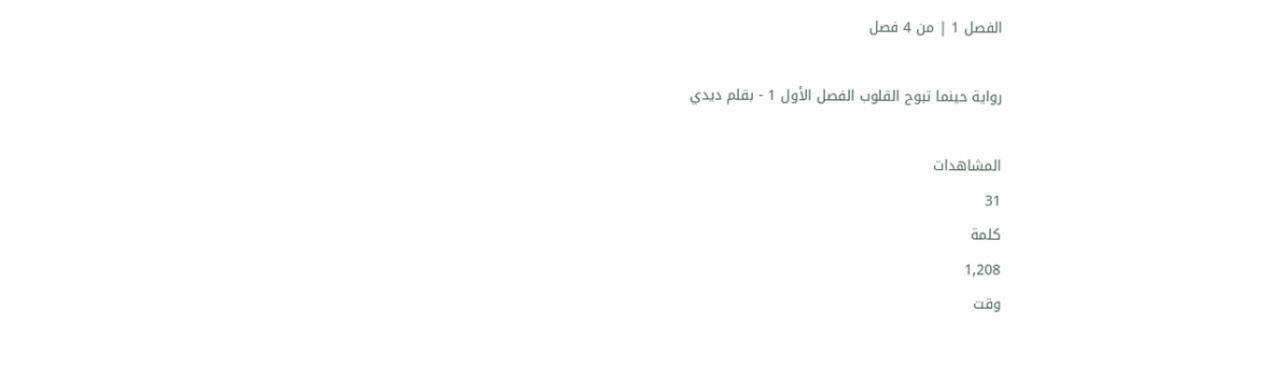الفصل 1 | من 4 فصل

رواية حينما تبوح القلوب الفصل الأول 1 - بقلم ديدي

المشاهدات
31
كلمة
1,208
وقت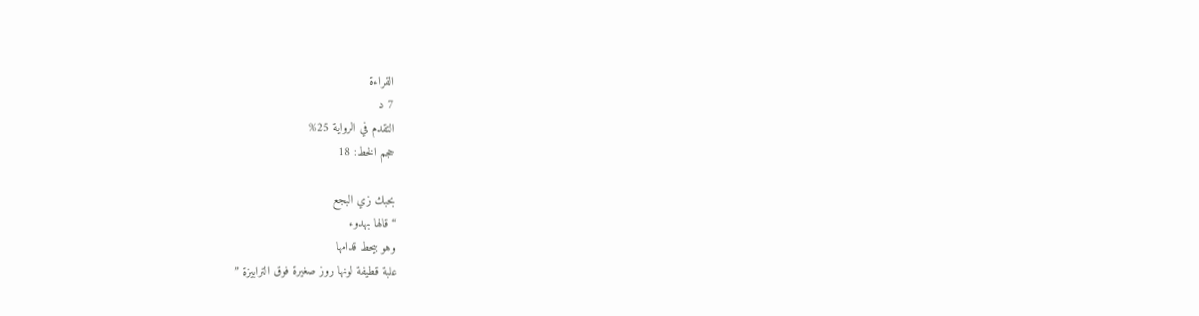القراءة
7 د
التقدم في الرواية 25%
حجم الخط: 18

بحبك زي البجع
“قالها بهدوء
وهو بيحط قدامها
علبة قطيفة لونها روز صغيرة فوق الترابيزة ”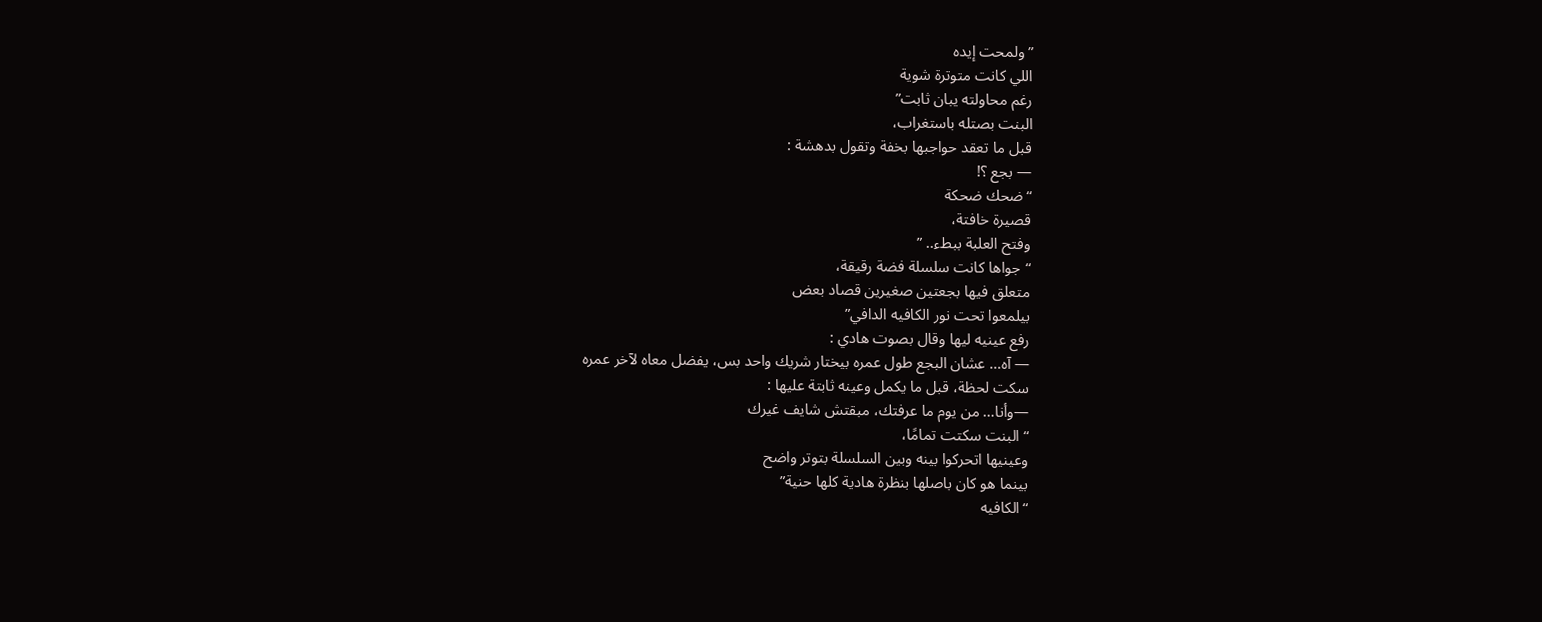” ولمحت إيده
اللي كانت متوترة شوية
رغم محاولته يبان ثابت”
البنت بصتله باستغراب،
قبل ما تعقد حواجبها بخفة وتقول بدهشة :
— بجع ؟!
“ضحك ضحكة
قصيرة خافتة،
وفتح العلبة ببطء.. ”
“جواها كانت سلسلة فضة رقيقة،
متعلق فيها بجعتين صغيرين قصاد بعض
بيلمعوا تحت نور الكافيه الدافي”
رفع عينيه ليها وقال بصوت هادي :
— آه… عشان البجع طول عمره بيختار شريك واحد بس، يفضل معاه لآخر عمره
سكت لحظة، قبل ما يكمل وعينه ثابتة عليها :
—وأنا… من يوم ما عرفتك، مبقتش شايف غيرك
“البنت سكتت تمامًا،
وعينيها اتحركوا بينه وبين السلسلة بتوتر واضح
بينما هو كان باصلها بنظرة هادية كلها حنية”
“الكافيه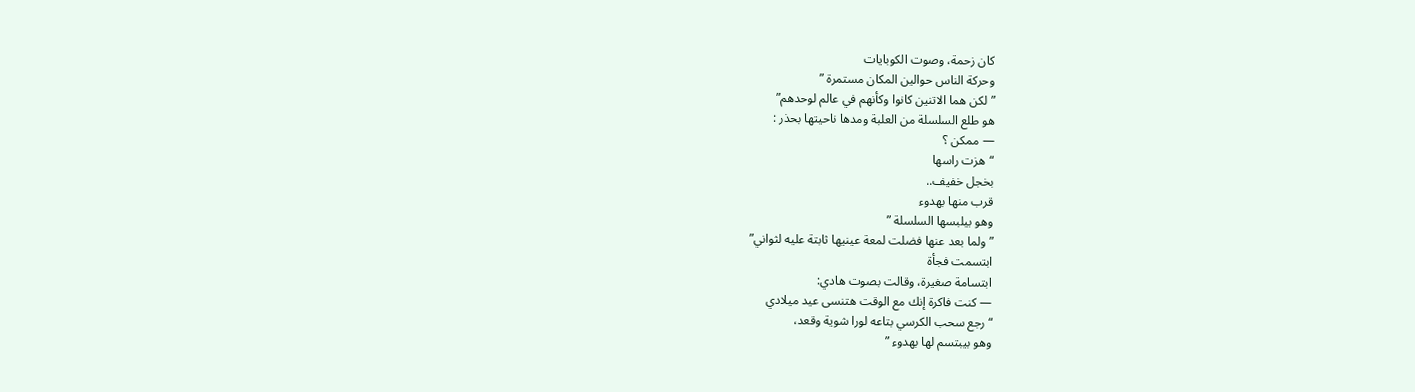كان زحمة، وصوت الكوبايات
وحركة الناس حوالين المكان مستمرة ”
” لكن هما الاتنين كانوا وكأنهم في عالم لوحدهم”
هو طلع السلسلة من العلبة ومدها ناحيتها بحذر :
— ممكن ؟
“هزت راسها
بخجل خفيف..
قرب منها بهدوء
وهو بيلبسها السلسلة ”
” ولما بعد عنها فضلت لمعة عينيها ثابتة عليه لثواني”
ابتسمت فجأة
ابتسامة صغيرة، وقالت بصوت هادي:
— كنت فاكرة إنك مع الوقت هتنسى عيد ميلادي
“رجع سحب الكرسي بتاعه لورا شوية وقعد،
وهو بيبتسم لها بهدوء ”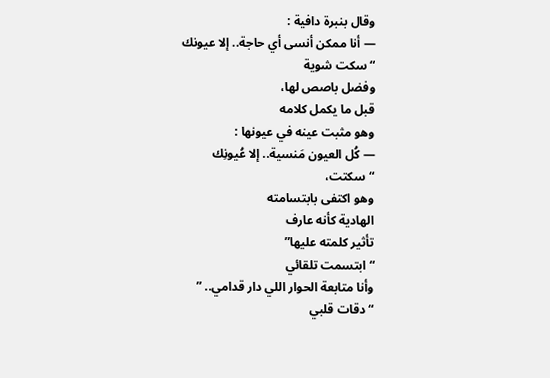وقال بنبرة دافية :
— أنا ممكن أنسى أي حاجة.. إلا عيونك
“سكت شوية
وفضل باصص لها،
قبل ما يكمل كلامه
وهو مثبت عينه في عيونها :
— كُل العيون مَنسية.. إلا عُيونِك
“سكتت،
وهو اكتفى بابتسامته
الهادية كأنه عارف
تأثير كلمته عليها”
“ابتسمت تلقائي
وأنا متابعة الحوار اللي دار قدامي.. ”
“دقات قلبي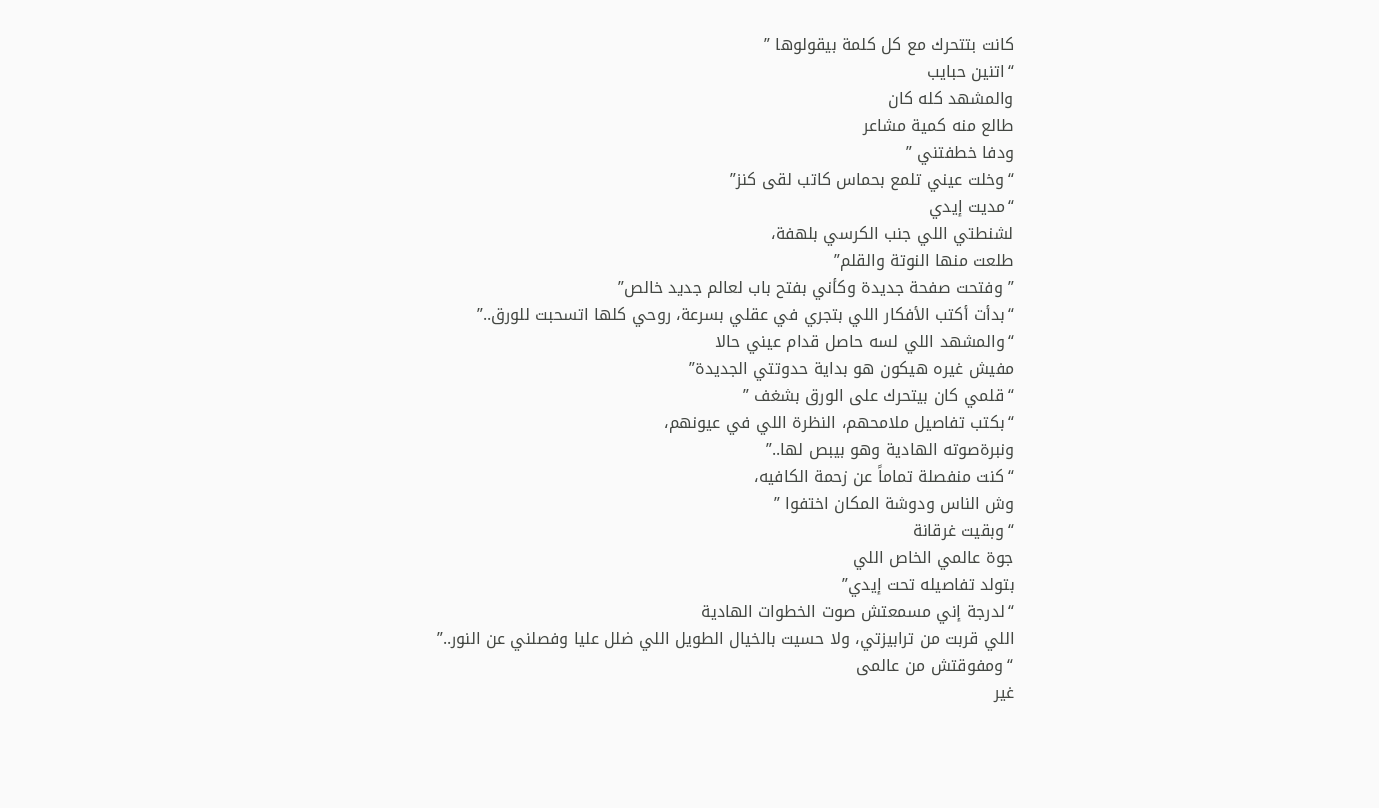كانت بتتحرك مع كل كلمة بيقولوها ”
“اتنين حبايب
والمشهد كله كان
طالع منه كمية مشاعر
ودفا خطفتني ”
“وخلت عيني تلمع بحماس كاتب لقى كنز”
“مديت إيدي
لشنطتي اللي جنب الكرسي بلهفة،
طلعت منها النوتة والقلم”
” وفتحت صفحة جديدة وكأني بفتح باب لعالم جديد خالص”
“بدأت أكتب الأفكار اللي بتجري في عقلي بسرعة، روحي كلها اتسحبت للورق..”
“والمشهد اللي لسه حاصل قدام عيني حالا
مفيش غيره هيكون هو بداية حدوتتي الجديدة”
“قلمي كان بيتحرك على الورق بشغف ”
“بكتب تفاصيل ملامحهم، النظرة اللي في عيونهم،
ونبرةصوته الهادية وهو بيبص لها..”
“كنت منفصلة تماماً عن زحمة الكافيه،
وش الناس ودوشة المكان اختفوا ”
“وبقيت غرقانة
جوة عالمي الخاص اللي
بتولد تفاصيله تحت إيدي”
“لدرجة إني مسمعتش صوت الخطوات الهادية
اللي قربت من ترابيزتي، ولا حسيت بالخيال الطويل اللي ضلل عليا وفصلني عن النور..”
“ومفوقتش من عالمى
غير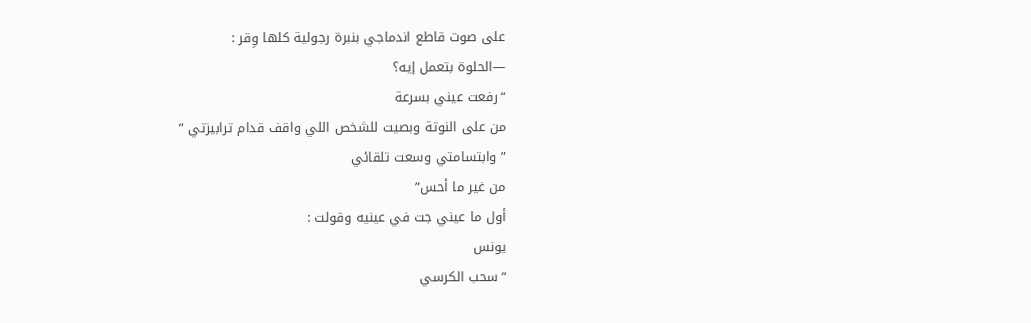على صوت قاطع اندماجي بنبرة رجولية كلها وِقر :
—الحلوة بتعمل إيه؟
“رفعت عيني بسرعة
من على النوتة وبصيت للشخص اللي واقف قدام ترابيزتي ”
” وابتسامتي وسعت تلقائي
من غير ما أحس”
أول ما عيني جت في عينيه وقولت :
يونس
“سحب الكرسي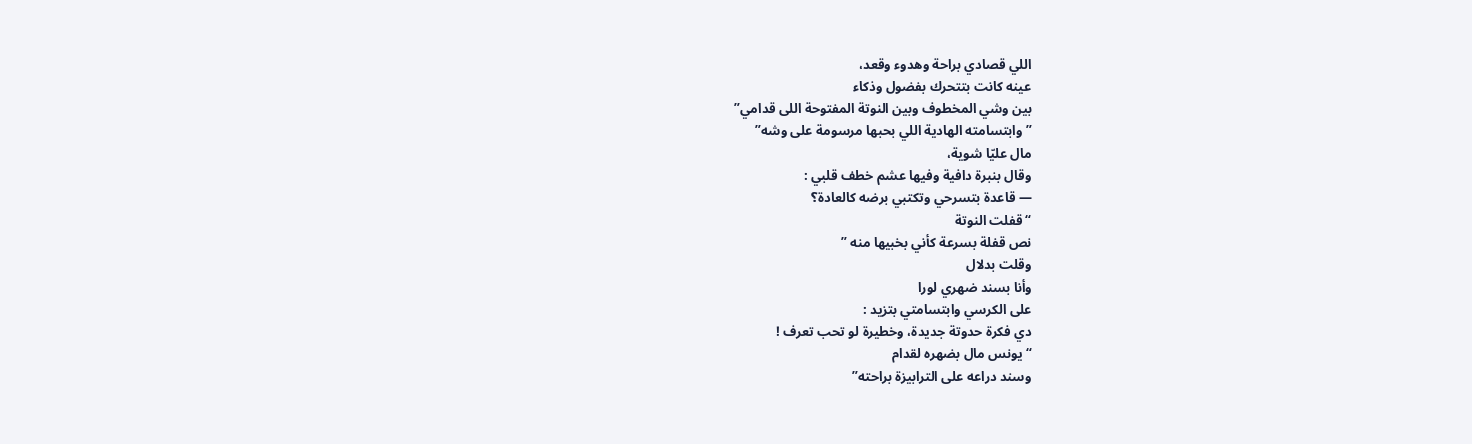اللي قصادي براحة وهدوء وقعد،
عينه كانت بتتحرك بفضول وذكاء
بين وشي المخطوف وبين النوتة المفتوحة اللى قدامي”
” وابتسامته الهادية اللي بحبها مرسومة على وشه”
مال عليّا شوية،
وقال بنبرة دافية وفيها عشم خطف قلبي :
— قاعدة بتسرحي وتكتبي برضه كالعادة؟
“قفلت النوتة
نص قفلة بسرعة كأني بخبيها منه ”
وقلت بدلال
وأنا بسند ضهري لورا
على الكرسي وابتسامتي بتزيد :
دي فكرة حدوتة جديدة، وخطيرة لو تحب تعرف !
“يونس مال بضهره لقدام
وسند دراعه على الترابيزة براحته”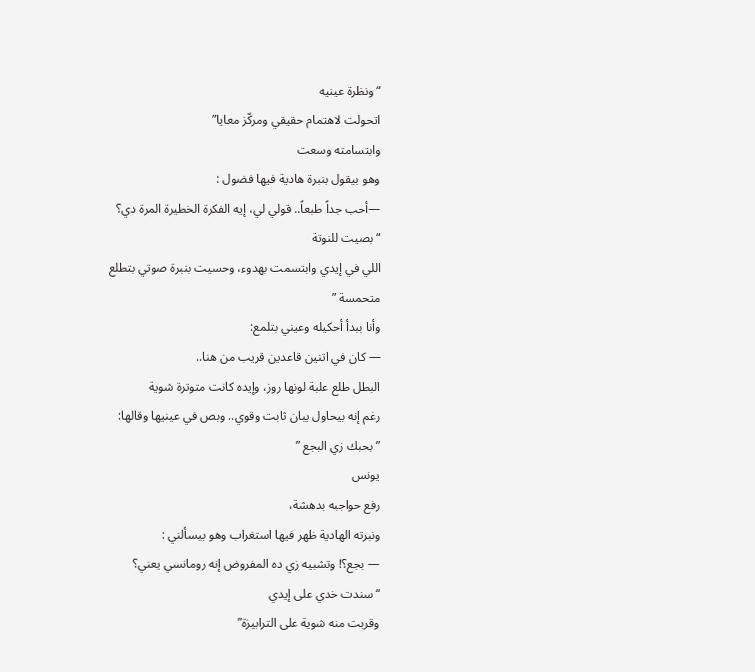“ونظرة عينيه
اتحولت لاهتمام حقيقي ومركّز معايا”
وابتسامته وسعت
وهو بيقول بنبرة هادية فيها فضول :
—أحب جداً طبعاً.. قولي لي، إيه الفكرة الخطيرة المرة دي؟
“بصيت للنوتة
اللي في إيدي وابتسمت بهدوء، وحسيت بنبرة صوتي بتطلع متحمسة ”
وأنا ببدأ أحكيله وعيني بتلمع:
— كان في اتنين قاعدين قريب من هنا..
البطل طلع علبة لونها روز، وإيده كانت متوترة شوية
رغم إنه بيحاول يبان ثابت وقوي.. وبص في عينيها وقالها:
” بحبك زي البجع ”
يونس
رفع حواجبه بدهشة،
ونبرته الهادية ظهر فيها استغراب وهو بيسألني :
— بجع؟! وتشبيه زي ده المفروض إنه رومانسي يعني؟
“سندت خدي على إيدي
وقربت منه شوية على الترابيزة”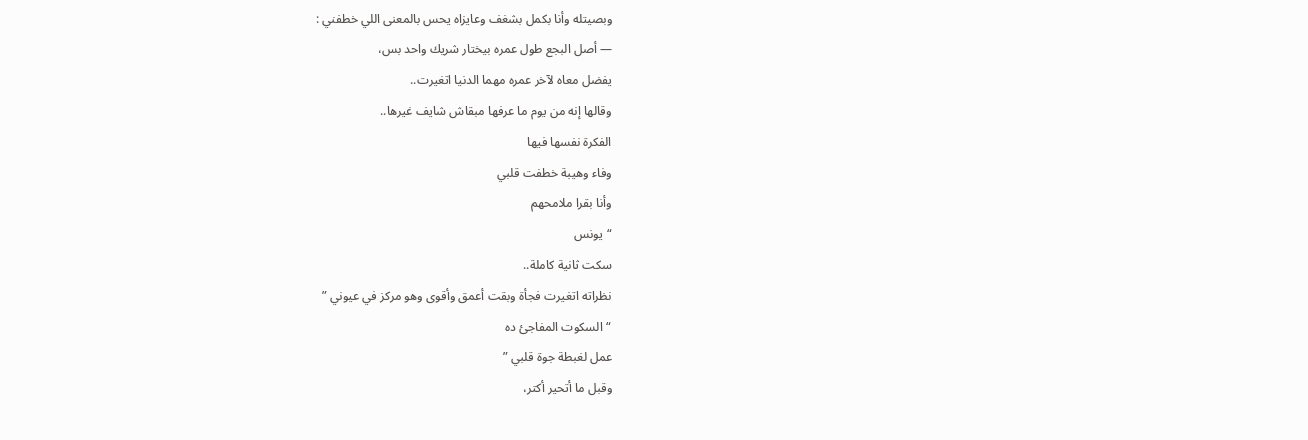وبصيتله وأنا بكمل بشغف وعايزاه يحس بالمعنى اللي خطفني :
— أصل البجع طول عمره بيختار شريك واحد بس،
يفضل معاه لآخر عمره مهما الدنيا اتغيرت..
وقالها إنه من يوم ما عرفها مبقاش شايف غيرها..
الفكرة نفسها فيها
وفاء وهيبة خطفت قلبي
وأنا بقرا ملامحهم
“يونس
سكت ثانية كاملة..
نظراته اتغيرت فجأة وبقت أعمق وأقوى وهو مركز في عيوني ”
“السكوت المفاجئ ده
عمل لغبطة جوة قلبي ”
وقبل ما أتحير أكتر،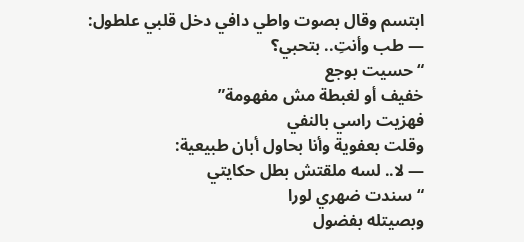ابتسم وقال بصوت واطي دافي دخل قلبي علطول:
— طب وأنتِ.. بتحبي؟
“حسيت بوجع
خفيف أو لغبطة مش مفهومة”
فهزيت راسي بالنفي
وقلت بعفوية وأنا بحاول أبان طبيعية:
— لا.. لسه ملقتش بطل حكايتي
“سندت ضهري لورا
وبصيتله بفضول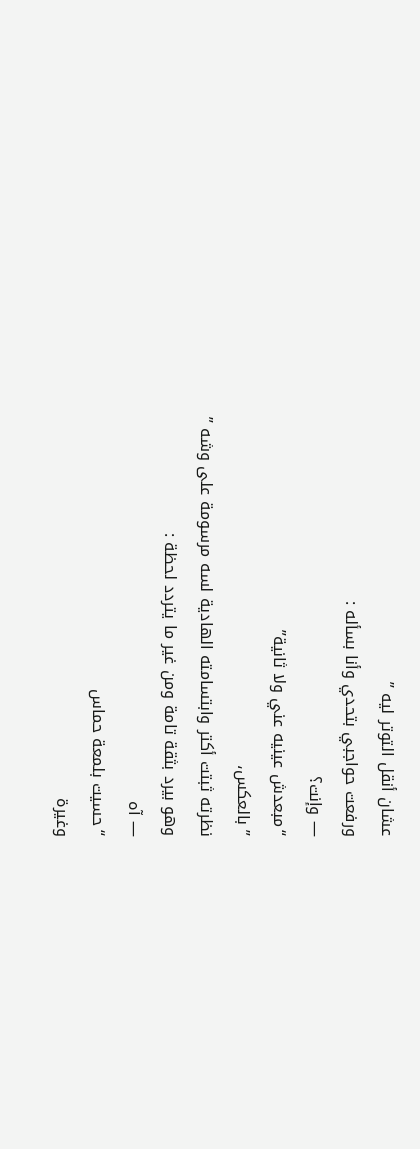عشان أنقل التوتر ليه ”
ورفعت حواجبي بتحدي وأنا بسأله :
— وإنت؟
“مبعدش عينيه عني ولا ثانية”
” بالعكس،
نظرته ثبتت أكتر وابتسامته الهادية لسه مرسومة على وشه ”
وهو بيرد بثقة تامة ومن غير ما يتردد لحظة :
— آه
“حسيت بلمعة حماس
وغيرة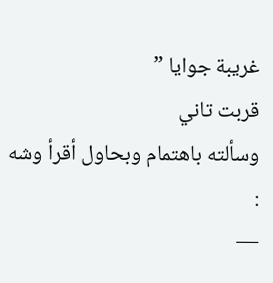غريبة جوايا ”
قربت تاني
وسألته باهتمام وبحاول أقرأ وشه :
—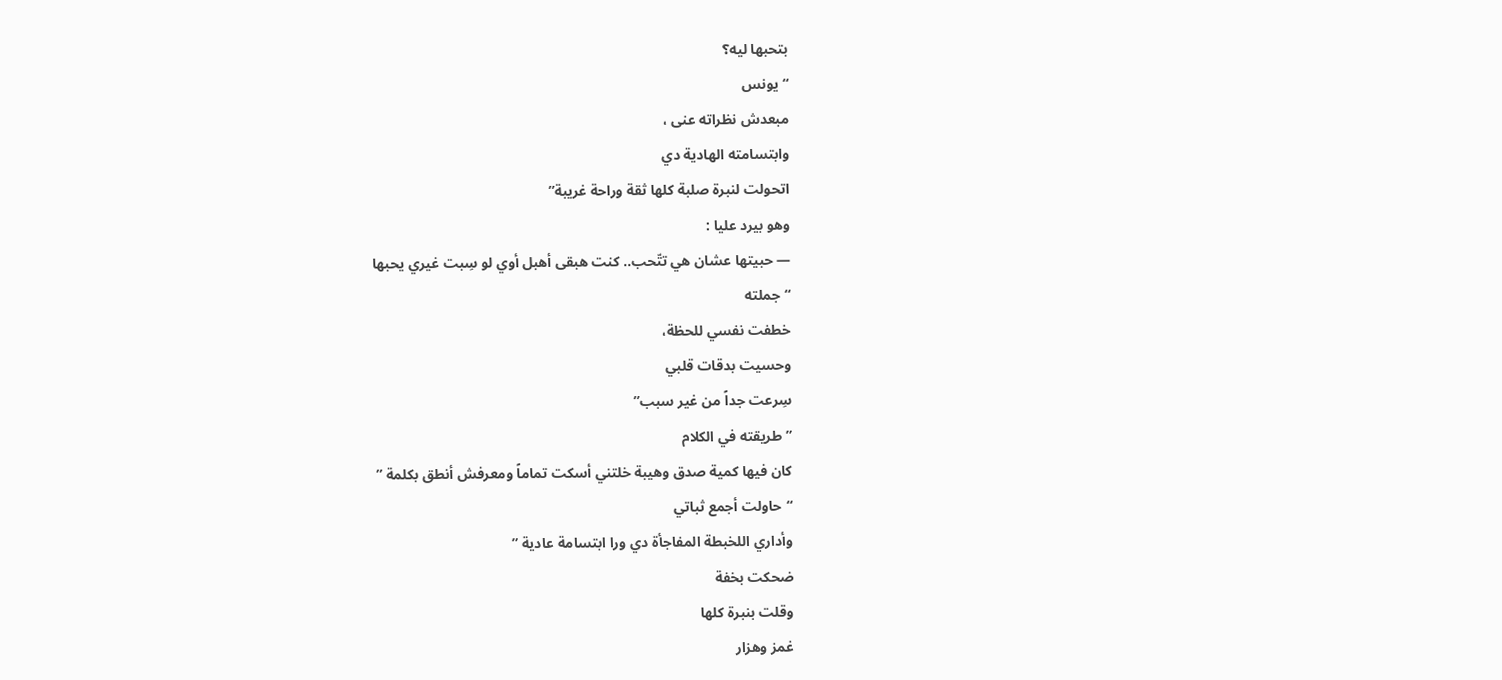بتحبها ليه؟
“يونس
مبعدش نظراته عنى ،
وابتسامته الهادية دي
اتحولت لنبرة صلبة كلها ثقة وراحة غريبة”
وهو بيرد عليا :
— حبيتها عشان هي تتّحب.. كنت هبقى أهبل أوي لو سِبت غيري يحبها
“جملته
خطفت نفسي للحظة،
وحسيت بدقات قلبي
سِرعت جداً من غير سبب”
” طريقته في الكلام
كان فيها كمية صدق وهيبة خلتني أسكت تماماً ومعرفش أنطق بكلمة ”
“حاولت أجمع ثباتي
وأداري اللخبطة المفاجأة دي ورا ابتسامة عادية ”
ضحكت بخفة
وقلت بنبرة كلها
غمز وهزار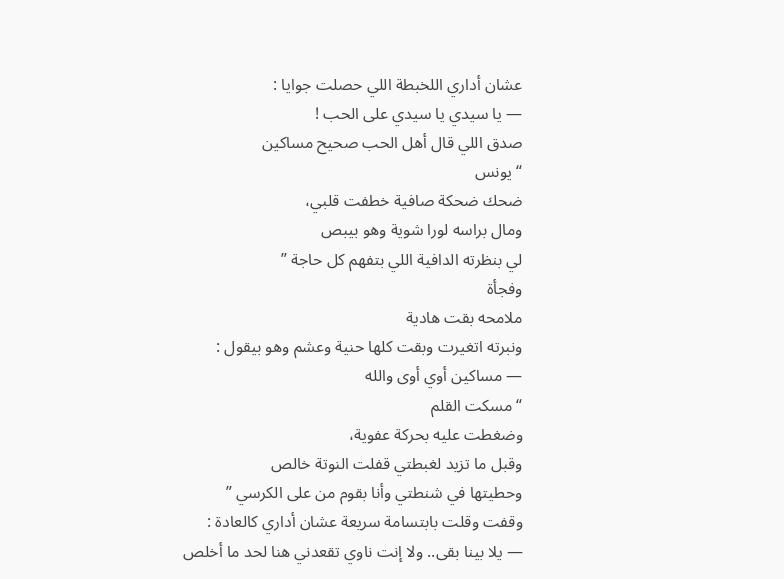عشان أداري اللخبطة اللي حصلت جوايا :
— يا سيدي يا سيدي على الحب !
صدق اللي قال أهل الحب صحيح مساكين
“يونس
ضحك ضحكة صافية خطفت قلبي،
ومال براسه لورا شوية وهو بيبص
لي بنظرته الدافية اللي بتفهم كل حاجة ”
وفجأة
ملامحه بقت هادية
ونبرته اتغيرت وبقت كلها حنية وعشم وهو بيقول :
— مساكين أوي أوى والله
“مسكت القلم
وضغطت عليه بحركة عفوية،
وقبل ما تزيد لغبطتي قفلت النوتة خالص
وحطيتها في شنطتي وأنا بقوم من على الكرسي ”
وقفت وقلت بابتسامة سريعة عشان أداري كالعادة :
— يلا بينا بقى.. ولا إنت ناوي تقعدني هنا لحد ما أخلص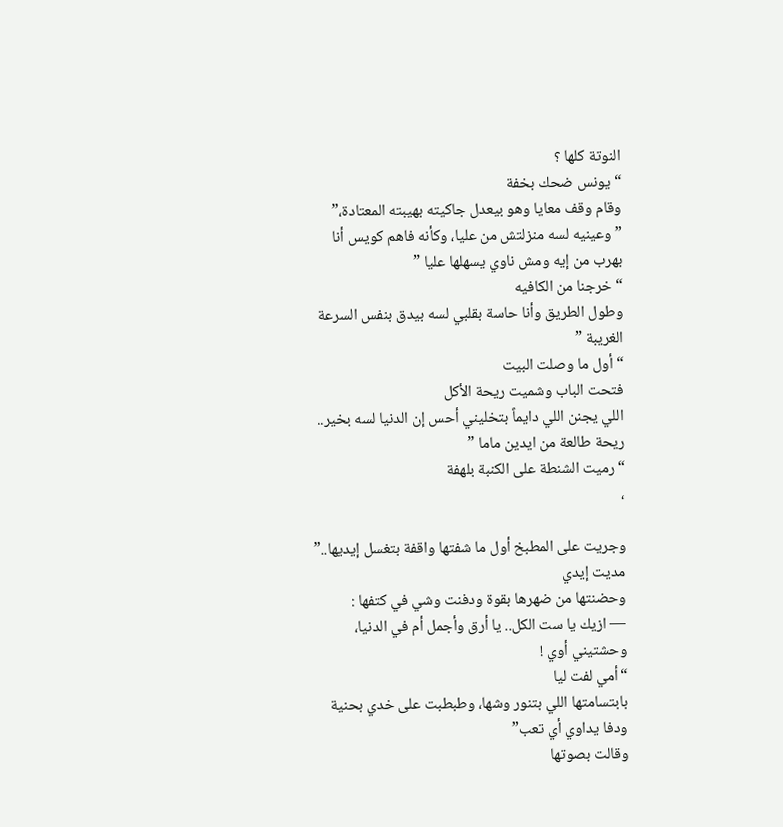النوتة كلها ؟
“يونس ضحك بخفة
وقام وقف معايا وهو بيعدل جاكيته بهيبته المعتادة،”
” وعينيه لسه منزلتش من عليا، وكأنه فاهم كويس أنا بهرب من إيه ومش ناوي يسهلها عليا ”
“خرجنا من الكافيه
وطول الطريق وأنا حاسة بقلبي لسه بيدق بنفس السرعة الغريبة ”
“أول ما وصلت البيت
فتحت الباب وشميت ريحة الأكل
اللي يجنن اللي دايماً بتخليني أحس إن الدنيا لسه بخير.. ريحة طالعة من ايدين ماما ”
“رميت الشنطة على الكنبة بلهفة
،

وجريت على المطبخ أول ما شفتها واقفة بتغسل إيديها..”
مديت إيدي
وحضنتها من ضهرها بقوة ودفنت وشي في كتفها :
— ازيك يا ست الكل.. يا أرق وأجمل أم في الدنيا، وحشتيني أوي !
“أمي لفت ليا
بابتسامتها اللي بتنور وشها، وطبطبت على خدي بحنية ودفا يداوي أي تعب”
وقالت بصوتها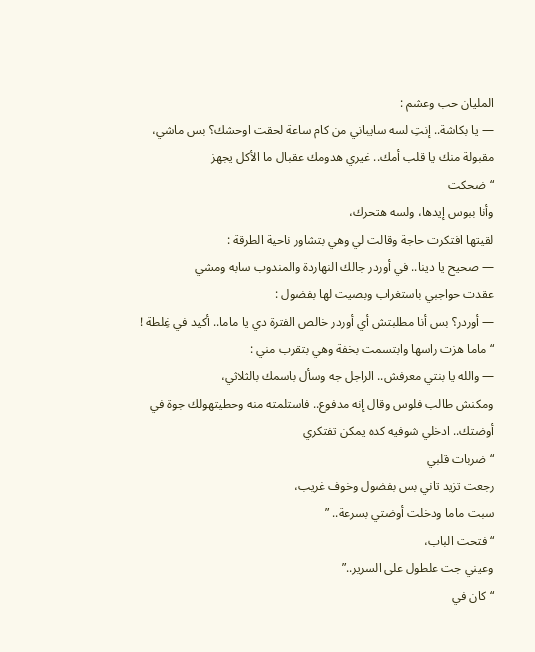المليان حب وعشم :
— يا بكاشة.. إنتِ لسه سايباني من كام ساعة لحقت اوحشك؟ بس ماشي،
مقبولة منك يا قلب أمك.. غيري هدومك عقبال ما الأكل يجهز
“ضحكت
وأنا ببوس إيدها، ولسه هتحرك،
لقيتها افتكرت حاجة وقالت لي وهي بتشاور ناحية الطرقة :
— صحيح يا دينا.. في أوردر جالك النهاردة والمندوب سابه ومشي
عقدت حواجبي باستغراب وبصيت لها بفضول :
— أوردر؟ بس أنا مطلبتش أي أوردر خالص الفترة دي يا ماما.. أكيد في غِلطة !
“ماما هزت راسها وابتسمت بخفة وهي بتقرب مني :
— والله يا بنتي معرفش.. الراجل جه وسأل باسمك بالثلاثي،
ومكنش طالب فلوس وقال إنه مدفوع.. فاستلمته منه وحطيتهولك جوة في أوضتك.. ادخلي شوفيه كده يمكن تفتكري
“ضربات قلبي
رجعت تزيد تاني بس بفضول وخوف غريب،
سبت ماما ودخلت أوضتي بسرعة.. ”
“فتحت الباب،
وعيني جت علطول على السرير..”
“كان في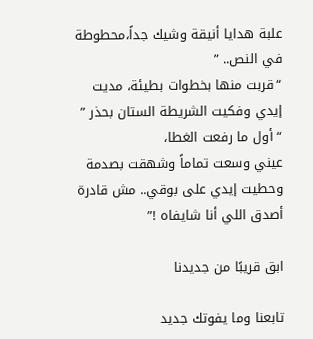علبة هدايا أنيقة وشيك جداً،محطوطة في النص.. ”
“قربت منها بخطوات بطيئة، مديت إيدي وفكيت الشريطة الستان بحذر ”
“أول ما رفعت الغطا،
عيني وسعت تماماً وشهقت بصدمة
وحطيت إيدي على بوقي.. مش قادرة أصدق اللي أنا شايفاه !”

ابق قريبًا من جديدنا

تابعنا وما يفوتك جديد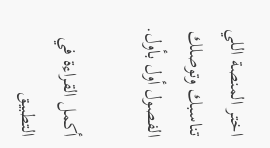اختر المنصة اللي تناسبك وتوصلك الفصول أول بأول.

أكمل القراءة في التطبيق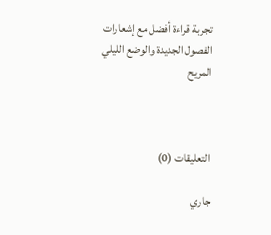تجربة قراءة أفضل مع إشعارات الفصول الجديدة والوضع الليلي المريح



التعليقات (0)

جاري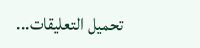تحميل التعليقات...